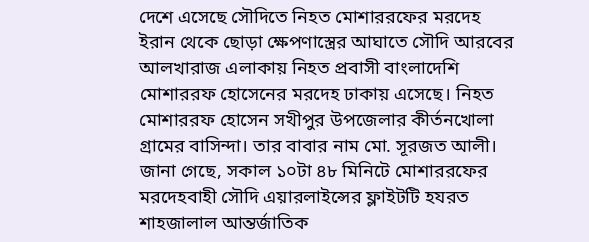দেশে এসেছে সৌদিতে নিহত মোশাররফের মরদেহ
ইরান থেকে ছোড়া ক্ষেপণাস্ত্রের আঘাতে সৌদি আরবের আলখারাজ এলাকায় নিহত প্রবাসী বাংলাদেশি মোশাররফ হোসেনের মরদেহ ঢাকায় এসেছে। নিহত মোশাররফ হোসেন সখীপুর উপজেলার কীর্তনখোলা গ্রামের বাসিন্দা। তার বাবার নাম মো. সূরজত আলী। জানা গেছে, সকাল ১০টা ৪৮ মিনিটে মোশাররফের মরদেহবাহী সৌদি এয়ারলাইন্সের ফ্লাইটটি হযরত শাহজালাল আন্তর্জাতিক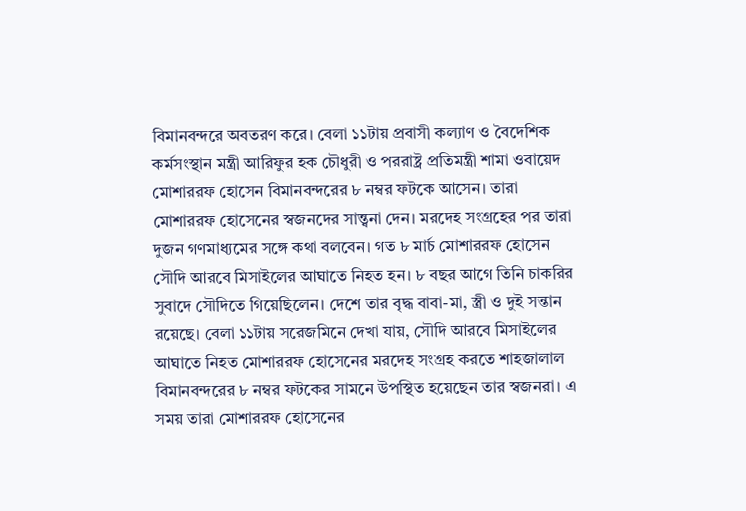বিমানবন্দরে অবতরণ করে। বেলা ১১টায় প্রবাসী কল্যাণ ও বৈদেশিক কর্মসংস্থান মন্ত্রী আরিফুর হক চৌধুরী ও পররাষ্ট্র প্রতিমন্ত্রী শামা ওবায়েদ মোশাররফ হোসেন বিমানবন্দরের ৮ নম্বর ফটকে আসেন। তারা মোশাররফ হোসেনের স্বজনদের সান্ত্বনা দেন। মরদেহ সংগ্রহের পর তারা দুজন গণমাধ্যমের সঙ্গে কথা বলবেন। গত ৮ মার্চ মোশাররফ হোসেন সৌদি আরবে মিসাইলের আঘাতে নিহত হন। ৮ বছর আগে তিনি চাকরির সুবাদে সৌদিতে গিয়েছিলেন। দেশে তার বৃদ্ধ বাবা-মা, স্ত্রী ও দুই সন্তান রয়েছে। বেলা ১১টায় সরেজমিনে দেখা যায়, সৌদি আরবে মিসাইলের আঘাতে নিহত মোশাররফ হোসেনের মরদেহ সংগ্রহ করতে শাহজালাল বিমানবন্দরের ৮ নম্বর ফটকের সামনে উপস্থিত হয়েছেন তার স্বজনরা। এ সময় তারা মোশাররফ হোসেনের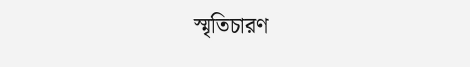স্মৃতিচারণ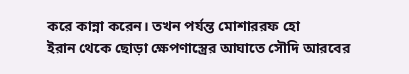করে কান্না করেন। তখন পর্যন্ত মোশাররফ হো
ইরান থেকে ছোড়া ক্ষেপণাস্ত্রের আঘাতে সৌদি আরবের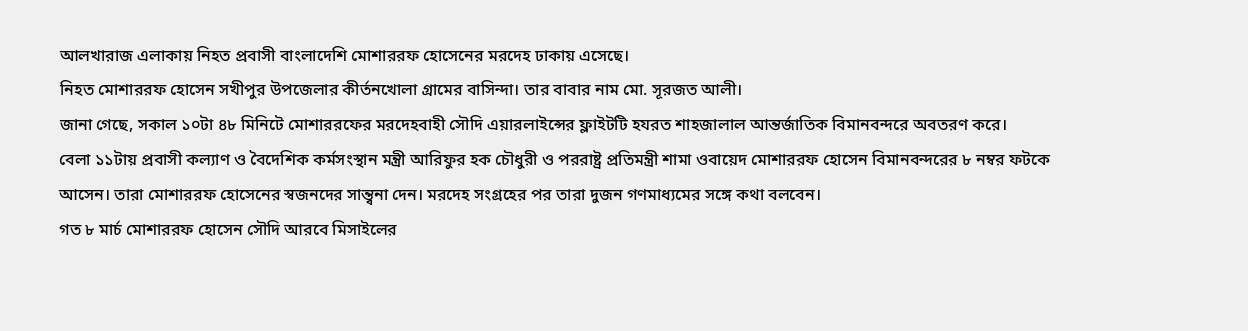আলখারাজ এলাকায় নিহত প্রবাসী বাংলাদেশি মোশাররফ হোসেনের মরদেহ ঢাকায় এসেছে।
নিহত মোশাররফ হোসেন সখীপুর উপজেলার কীর্তনখোলা গ্রামের বাসিন্দা। তার বাবার নাম মো. সূরজত আলী।
জানা গেছে, সকাল ১০টা ৪৮ মিনিটে মোশাররফের মরদেহবাহী সৌদি এয়ারলাইন্সের ফ্লাইটটি হযরত শাহজালাল আন্তর্জাতিক বিমানবন্দরে অবতরণ করে।
বেলা ১১টায় প্রবাসী কল্যাণ ও বৈদেশিক কর্মসংস্থান মন্ত্রী আরিফুর হক চৌধুরী ও পররাষ্ট্র প্রতিমন্ত্রী শামা ওবায়েদ মোশাররফ হোসেন বিমানবন্দরের ৮ নম্বর ফটকে আসেন। তারা মোশাররফ হোসেনের স্বজনদের সান্ত্বনা দেন। মরদেহ সংগ্রহের পর তারা দুজন গণমাধ্যমের সঙ্গে কথা বলবেন।
গত ৮ মার্চ মোশাররফ হোসেন সৌদি আরবে মিসাইলের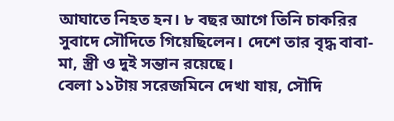আঘাতে নিহত হন। ৮ বছর আগে তিনি চাকরির সুবাদে সৌদিতে গিয়েছিলেন। দেশে তার বৃদ্ধ বাবা-মা, স্ত্রী ও দুই সন্তান রয়েছে।
বেলা ১১টায় সরেজমিনে দেখা যায়, সৌদি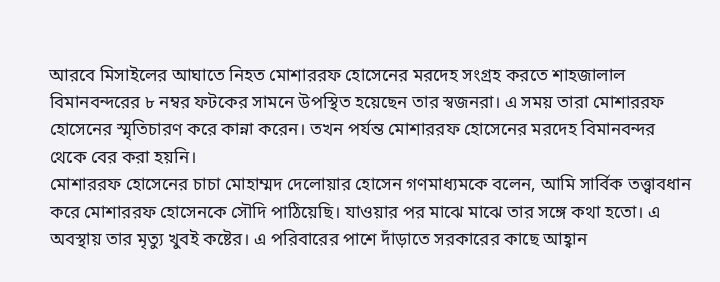আরবে মিসাইলের আঘাতে নিহত মোশাররফ হোসেনের মরদেহ সংগ্রহ করতে শাহজালাল বিমানবন্দরের ৮ নম্বর ফটকের সামনে উপস্থিত হয়েছেন তার স্বজনরা। এ সময় তারা মোশাররফ হোসেনের স্মৃতিচারণ করে কান্না করেন। তখন পর্যন্ত মোশাররফ হোসেনের মরদেহ বিমানবন্দর থেকে বের করা হয়নি।
মোশাররফ হোসেনের চাচা মোহাম্মদ দেলোয়ার হোসেন গণমাধ্যমকে বলেন, আমি সার্বিক তত্ত্বাবধান করে মোশাররফ হোসেনকে সৌদি পাঠিয়েছি। যাওয়ার পর মাঝে মাঝে তার সঙ্গে কথা হতো। এ অবস্থায় তার মৃত্যু খুবই কষ্টের। এ পরিবারের পাশে দাঁড়াতে সরকারের কাছে আহ্বান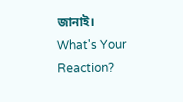জানাই।
What's Your Reaction?